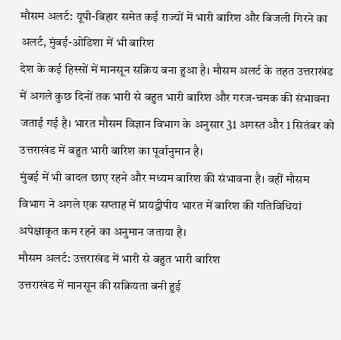मौसम अलर्ट: यूपी-बिहार समेत कई राज्यों में भारी बारिश और बिजली गिरने का अलर्ट, मुंबई-ओडिशा में भी बारिश
देश के कई हिस्सों में मानसून सक्रिय बना हुआ है। मौसम अलर्ट के तहत उत्तराखंड में अगले कुछ दिनों तक भारी से बहुत भारी बारिश और गरज-चमक की संभावना जताई गई है। भारत मौसम विज्ञान विभाग के अनुसार 31 अगस्त और 1 सितंबर को उत्तराखंड में बहुत भारी बारिश का पूर्वानुमान है।
मुंबई में भी बादल छाए रहने और मध्यम बारिश की संभावना है। वहीं मौसम विभाग ने अगले एक सप्ताह में प्रायद्वीपीय भारत में बारिश की गतिविधियां अपेक्षाकृत कम रहने का अनुमान जताया है।
मौसम अलर्ट: उत्तराखंड में भारी से बहुत भारी बारिश
उत्तराखंड में मानसून की सक्रियता बनी हुई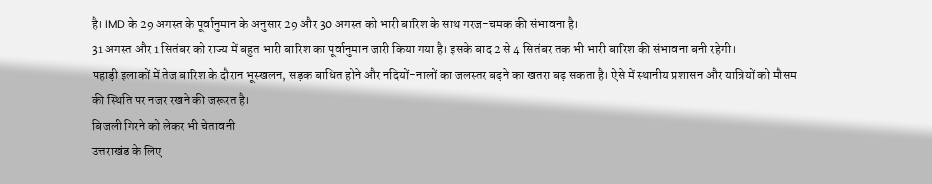है। IMD के 29 अगस्त के पूर्वानुमान के अनुसार 29 और 30 अगस्त को भारी बारिश के साथ गरज-चमक की संभावना है।
31 अगस्त और 1 सितंबर को राज्य में बहुत भारी बारिश का पूर्वानुमान जारी किया गया है। इसके बाद 2 से 4 सितंबर तक भी भारी बारिश की संभावना बनी रहेगी।
पहाड़ी इलाकों में तेज बारिश के दौरान भूस्खलन, सड़क बाधित होने और नदियों-नालों का जलस्तर बढ़ने का खतरा बढ़ सकता है। ऐसे में स्थानीय प्रशासन और यात्रियों को मौसम की स्थिति पर नजर रखने की जरूरत है।
बिजली गिरने को लेकर भी चेतावनी
उत्तराखंड के लिए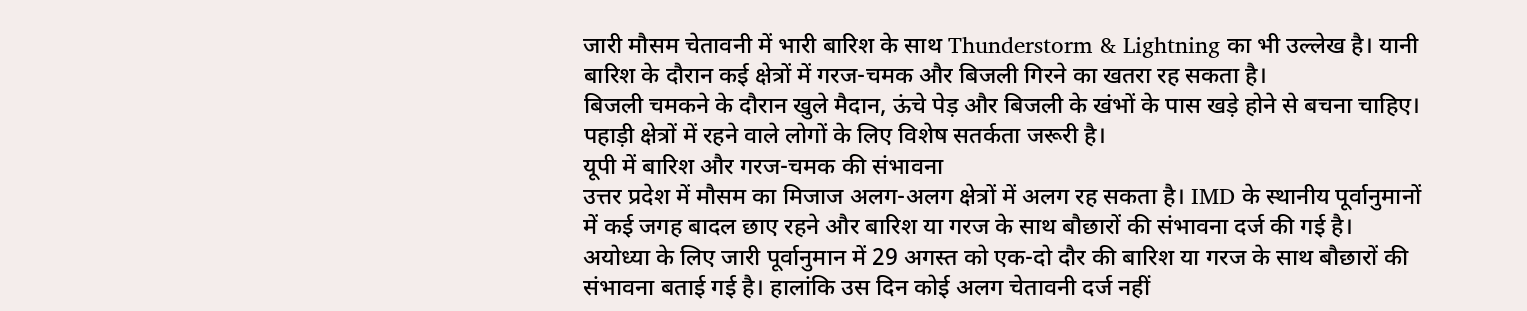जारी मौसम चेतावनी में भारी बारिश के साथ Thunderstorm & Lightning का भी उल्लेख है। यानी बारिश के दौरान कई क्षेत्रों में गरज-चमक और बिजली गिरने का खतरा रह सकता है।
बिजली चमकने के दौरान खुले मैदान, ऊंचे पेड़ और बिजली के खंभों के पास खड़े होने से बचना चाहिए। पहाड़ी क्षेत्रों में रहने वाले लोगों के लिए विशेष सतर्कता जरूरी है।
यूपी में बारिश और गरज-चमक की संभावना
उत्तर प्रदेश में मौसम का मिजाज अलग-अलग क्षेत्रों में अलग रह सकता है। IMD के स्थानीय पूर्वानुमानों में कई जगह बादल छाए रहने और बारिश या गरज के साथ बौछारों की संभावना दर्ज की गई है।
अयोध्या के लिए जारी पूर्वानुमान में 29 अगस्त को एक-दो दौर की बारिश या गरज के साथ बौछारों की संभावना बताई गई है। हालांकि उस दिन कोई अलग चेतावनी दर्ज नहीं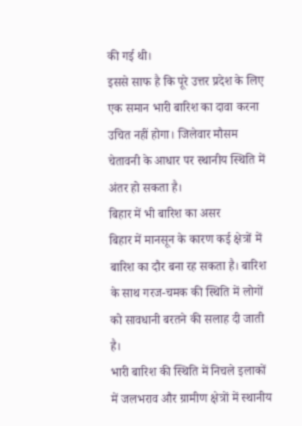की गई थी।
इससे साफ है कि पूरे उत्तर प्रदेश के लिए एक समान भारी बारिश का दावा करना उचित नहीं होगा। जिलेवार मौसम चेतावनी के आधार पर स्थानीय स्थिति में अंतर हो सकता है।
बिहार में भी बारिश का असर
बिहार में मानसून के कारण कई क्षेत्रों में बारिश का दौर बना रह सकता है। बारिश के साथ गरज-चमक की स्थिति में लोगों को सावधानी बरतने की सलाह दी जाती है।
भारी बारिश की स्थिति में निचले इलाकों में जलभराव और ग्रामीण क्षेत्रों में स्थानीय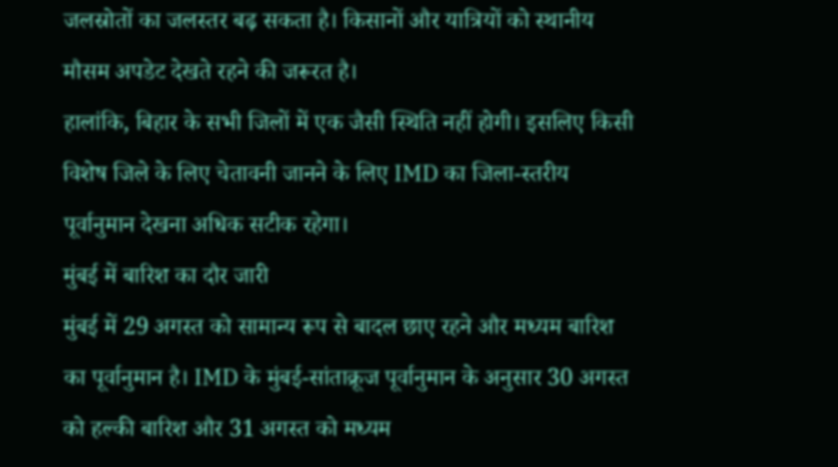जलस्रोतों का जलस्तर बढ़ सकता है। किसानों और यात्रियों को स्थानीय मौसम अपडेट देखते रहने की जरूरत है।
हालांकि, बिहार के सभी जिलों में एक जैसी स्थिति नहीं होगी। इसलिए किसी विशेष जिले के लिए चेतावनी जानने के लिए IMD का जिला-स्तरीय पूर्वानुमान देखना अधिक सटीक रहेगा।
मुंबई में बारिश का दौर जारी
मुंबई में 29 अगस्त को सामान्य रूप से बादल छाए रहने और मध्यम बारिश का पूर्वानुमान है। IMD के मुंबई-सांताक्रूज पूर्वानुमान के अनुसार 30 अगस्त को हल्की बारिश और 31 अगस्त को मध्यम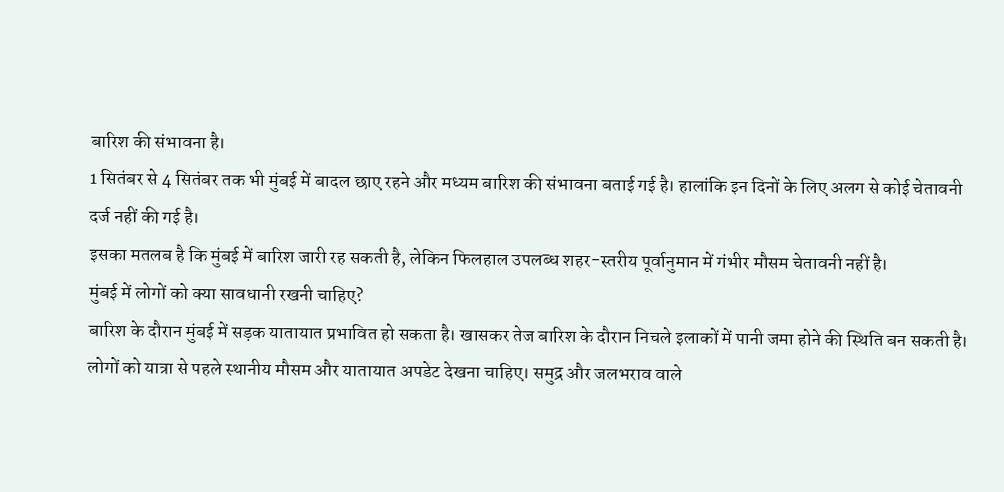बारिश की संभावना है।
1 सितंबर से 4 सितंबर तक भी मुंबई में बादल छाए रहने और मध्यम बारिश की संभावना बताई गई है। हालांकि इन दिनों के लिए अलग से कोई चेतावनी दर्ज नहीं की गई है।
इसका मतलब है कि मुंबई में बारिश जारी रह सकती है, लेकिन फिलहाल उपलब्ध शहर-स्तरीय पूर्वानुमान में गंभीर मौसम चेतावनी नहीं है।
मुंबई में लोगों को क्या सावधानी रखनी चाहिए?
बारिश के दौरान मुंबई में सड़क यातायात प्रभावित हो सकता है। खासकर तेज बारिश के दौरान निचले इलाकों में पानी जमा होने की स्थिति बन सकती है।
लोगों को यात्रा से पहले स्थानीय मौसम और यातायात अपडेट देखना चाहिए। समुद्र और जलभराव वाले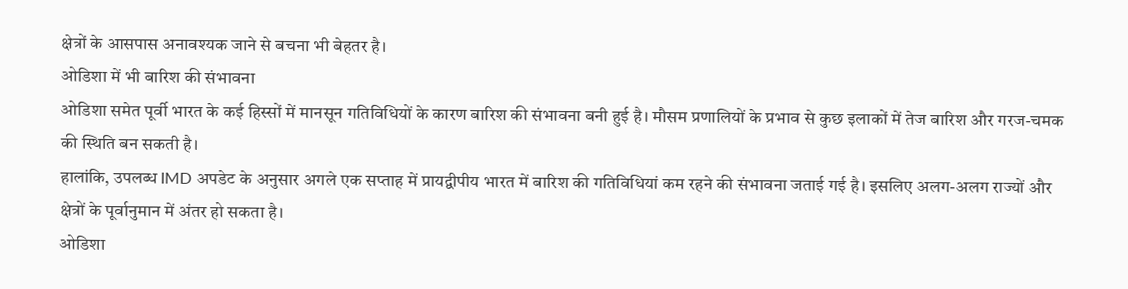क्षेत्रों के आसपास अनावश्यक जाने से बचना भी बेहतर है।
ओडिशा में भी बारिश की संभावना
ओडिशा समेत पूर्वी भारत के कई हिस्सों में मानसून गतिविधियों के कारण बारिश की संभावना बनी हुई है। मौसम प्रणालियों के प्रभाव से कुछ इलाकों में तेज बारिश और गरज-चमक की स्थिति बन सकती है।
हालांकि, उपलब्ध IMD अपडेट के अनुसार अगले एक सप्ताह में प्रायद्वीपीय भारत में बारिश की गतिविधियां कम रहने की संभावना जताई गई है। इसलिए अलग-अलग राज्यों और क्षेत्रों के पूर्वानुमान में अंतर हो सकता है।
ओडिशा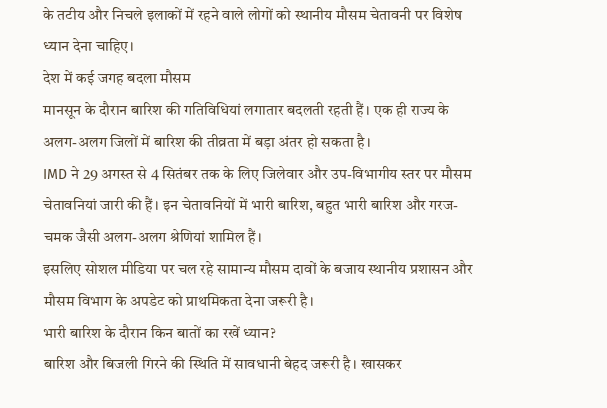के तटीय और निचले इलाकों में रहने वाले लोगों को स्थानीय मौसम चेतावनी पर विशेष ध्यान देना चाहिए।
देश में कई जगह बदला मौसम
मानसून के दौरान बारिश की गतिविधियां लगातार बदलती रहती हैं। एक ही राज्य के अलग-अलग जिलों में बारिश की तीव्रता में बड़ा अंतर हो सकता है।
IMD ने 29 अगस्त से 4 सितंबर तक के लिए जिलेवार और उप-विभागीय स्तर पर मौसम चेतावनियां जारी की हैं। इन चेतावनियों में भारी बारिश, बहुत भारी बारिश और गरज-चमक जैसी अलग-अलग श्रेणियां शामिल हैं।
इसलिए सोशल मीडिया पर चल रहे सामान्य मौसम दावों के बजाय स्थानीय प्रशासन और मौसम विभाग के अपडेट को प्राथमिकता देना जरूरी है।
भारी बारिश के दौरान किन बातों का रखें ध्यान?
बारिश और बिजली गिरने की स्थिति में सावधानी बेहद जरूरी है। खासकर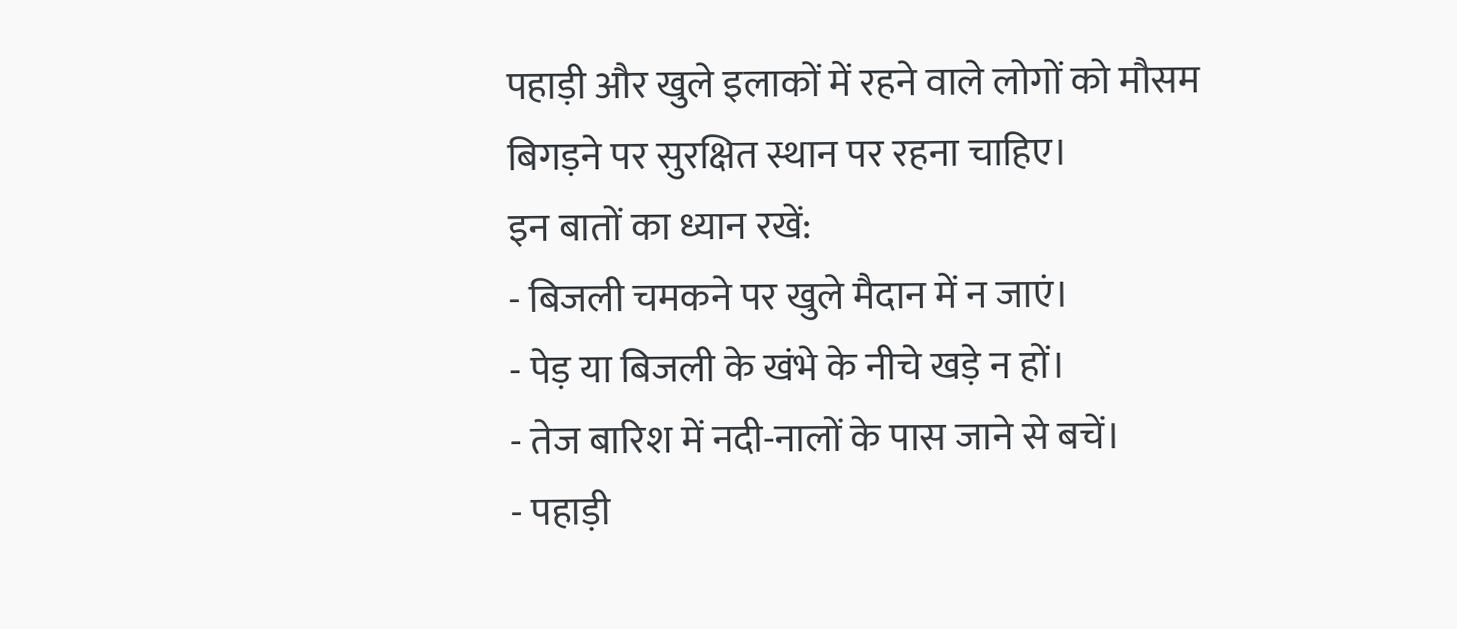पहाड़ी और खुले इलाकों में रहने वाले लोगों को मौसम बिगड़ने पर सुरक्षित स्थान पर रहना चाहिए।
इन बातों का ध्यान रखें:
- बिजली चमकने पर खुले मैदान में न जाएं।
- पेड़ या बिजली के खंभे के नीचे खड़े न हों।
- तेज बारिश में नदी-नालों के पास जाने से बचें।
- पहाड़ी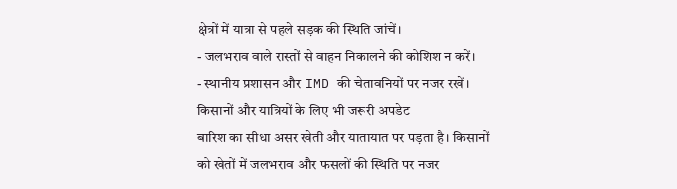क्षेत्रों में यात्रा से पहले सड़क की स्थिति जांचें।
- जलभराव वाले रास्तों से वाहन निकालने की कोशिश न करें।
- स्थानीय प्रशासन और IMD की चेतावनियों पर नजर रखें।
किसानों और यात्रियों के लिए भी जरूरी अपडेट
बारिश का सीधा असर खेती और यातायात पर पड़ता है। किसानों को खेतों में जलभराव और फसलों की स्थिति पर नजर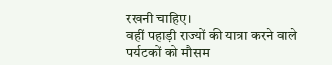रखनी चाहिए।
वहीं पहाड़ी राज्यों की यात्रा करने वाले पर्यटकों को मौसम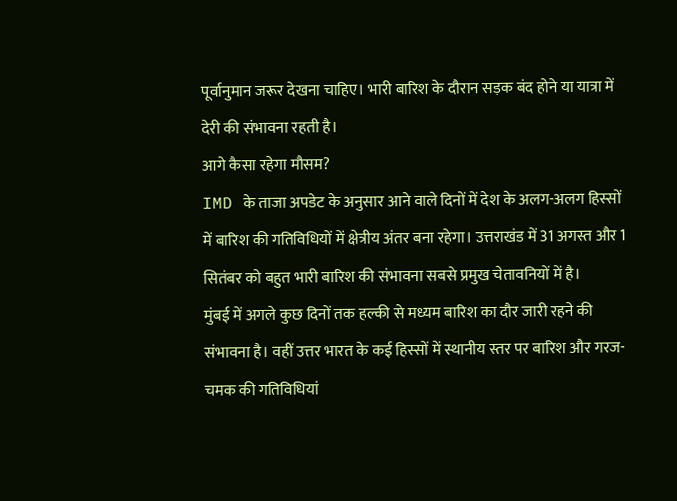पूर्वानुमान जरूर देखना चाहिए। भारी बारिश के दौरान सड़क बंद होने या यात्रा में देरी की संभावना रहती है।
आगे कैसा रहेगा मौसम?
IMD के ताजा अपडेट के अनुसार आने वाले दिनों में देश के अलग-अलग हिस्सों में बारिश की गतिविधियों में क्षेत्रीय अंतर बना रहेगा। उत्तराखंड में 31 अगस्त और 1 सितंबर को बहुत भारी बारिश की संभावना सबसे प्रमुख चेतावनियों में है।
मुंबई में अगले कुछ दिनों तक हल्की से मध्यम बारिश का दौर जारी रहने की संभावना है। वहीं उत्तर भारत के कई हिस्सों में स्थानीय स्तर पर बारिश और गरज-चमक की गतिविधियां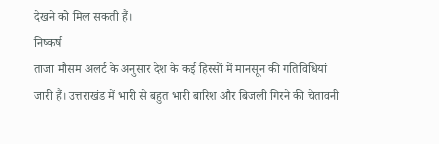देखने को मिल सकती हैं।
निष्कर्ष
ताजा मौसम अलर्ट के अनुसार देश के कई हिस्सों में मानसून की गतिविधियां जारी हैं। उत्तराखंड में भारी से बहुत भारी बारिश और बिजली गिरने की चेतावनी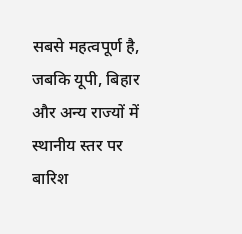सबसे महत्वपूर्ण है, जबकि यूपी, बिहार और अन्य राज्यों में स्थानीय स्तर पर बारिश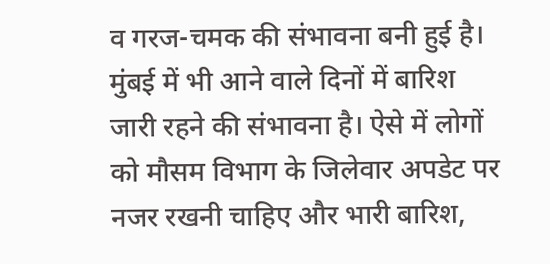व गरज-चमक की संभावना बनी हुई है।
मुंबई में भी आने वाले दिनों में बारिश जारी रहने की संभावना है। ऐसे में लोगों को मौसम विभाग के जिलेवार अपडेट पर नजर रखनी चाहिए और भारी बारिश,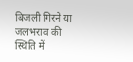बिजली गिरने या जलभराव की स्थिति में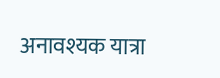अनावश्यक यात्रा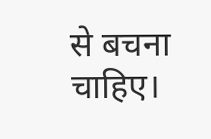से बचना चाहिए।